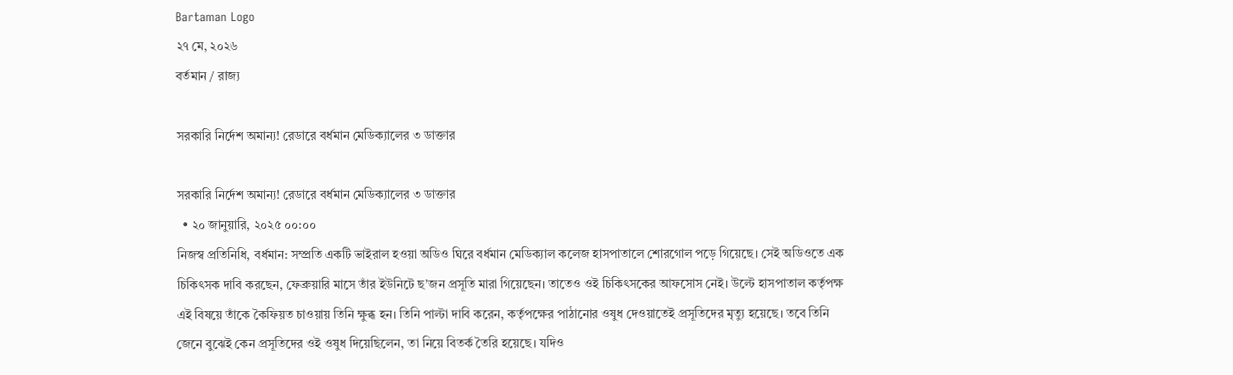Bartaman Logo
২৭ মে, ২০২৬
বর্তমান / রাজ্য

সরকারি নির্দেশ অমান্য! রেডারে বর্ধমান মেডিক্যালের ৩ ডাক্তার

সরকারি নির্দেশ অমান্য! রেডারে বর্ধমান মেডিক্যালের ৩ ডাক্তার
  • ২০ জানুয়ারি, ২০২৫ ০০:০০
নিজস্ব প্রতিনিধি, বর্ধমান: সম্প্রতি একটি ভাইরাল হওয়া অডিও ঘিরে বর্ধমান মেডিক্যাল কলেজ হাসপাতালে শোরগোল পড়ে গিয়েছে। সেই অডিওতে এক চিকিৎসক দাবি করছেন, ফেব্রুয়ারি মাসে তাঁর ইউনিটে ছ’জন প্রসূতি মারা গিয়েছেন। তাতেও ওই চিকিৎসকের আফসোস নেই। উল্টে হাসপাতাল কর্তৃপক্ষ এই বিষয়ে তাঁকে কৈফিয়ত চাওয়ায় তিনি ক্ষুব্ধ হন। তিনি পাল্টা দাবি করেন, কর্তৃপক্ষের পাঠানোর ওষুধ দেওয়াতেই প্রসূতিদের মৃত্যু হয়েছে। তবে তিনি জেনে বুঝেই কেন প্রসূতিদের ওই ওষুধ দিয়েছিলেন, তা নিয়ে বিতর্ক তৈরি হয়েছে। যদিও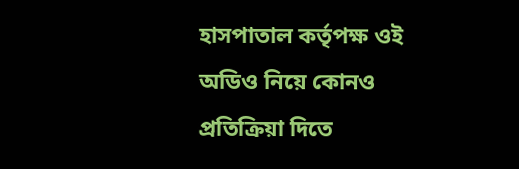হাসপাতাল কর্তৃপক্ষ ওই অডিও নিয়ে কোনও প্রতিক্রিয়া দিতে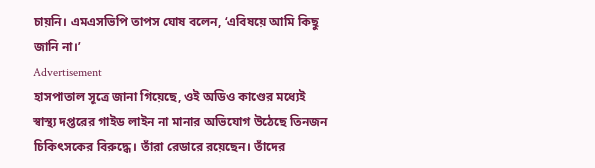চায়নি। এমএসভিপি তাপস ঘোষ বলেন, ‘এবিষয়ে আমি কিছু জানি না।’
Advertisement
হাসপাতাল সূত্রে জানা গিয়েছে, ওই অডিও কাণ্ডের মধ্যেই স্বাস্থ্য দপ্তরের গাইড লাইন না মানার অভিযোগ উঠেছে তিনজন চিকিৎসকের বিরুদ্ধে। তাঁরা রেডারে রয়েছেন। তাঁদের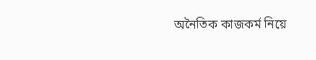অনৈতিক কাজকর্ম নিয়ে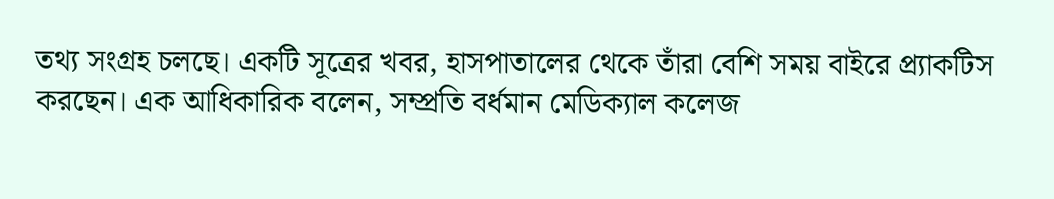তথ্য সংগ্রহ চলছে। একটি সূত্রের খবর, হাসপাতালের থেকে তাঁরা বেশি সময় বাইরে প্র্যাকটিস করছেন। এক আধিকারিক বলেন, সম্প্রতি বর্ধমান মেডিক্যাল কলেজ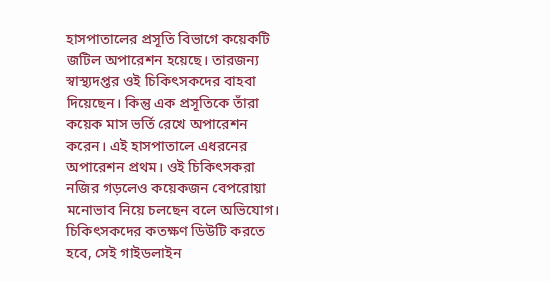হাসপাতালের প্রসূতি বিভাগে কয়েকটি জটিল অপারেশন হয়েছে। তারজন্য স্বাস্থ্যদপ্তর ওই চিকিৎসকদের বাহবা দিয়েছেন। কিন্তু এক প্রসূতিকে তাঁরা কয়েক মাস ভর্তি রেখে অপারেশন করেন। এই হাসপাতালে এধরনের অপারেশন প্রথম। ওই চিকিৎসকরা নজির গড়লেও কয়েকজন বেপরোয়া মনোভাব নিয়ে চলছেন বলে অভিযোগ। চিকিৎসকদের কতক্ষণ ডিউটি করতে হবে, সেই গাইডলাইন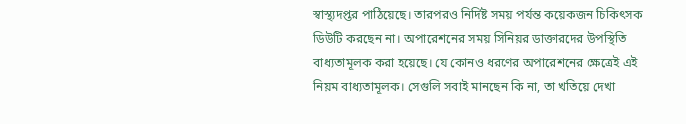স্বাস্থ্যদপ্তর পাঠিয়েছে। তারপরও নির্দিষ্ট সময় পর্যন্ত কয়েকজন চিকিৎসক ডিউটি করছেন না। অপারেশনের সময় সিনিয়র ডাক্তারদের উপস্থিতি বাধ্যতামূলক করা হয়েছে। যে কোনও ধরণের অপারেশনের ক্ষেত্রেই এই নিয়ম বাধ্যতামূলক। সেগুলি সবাই মানছেন কি না, তা খতিয়ে দেখা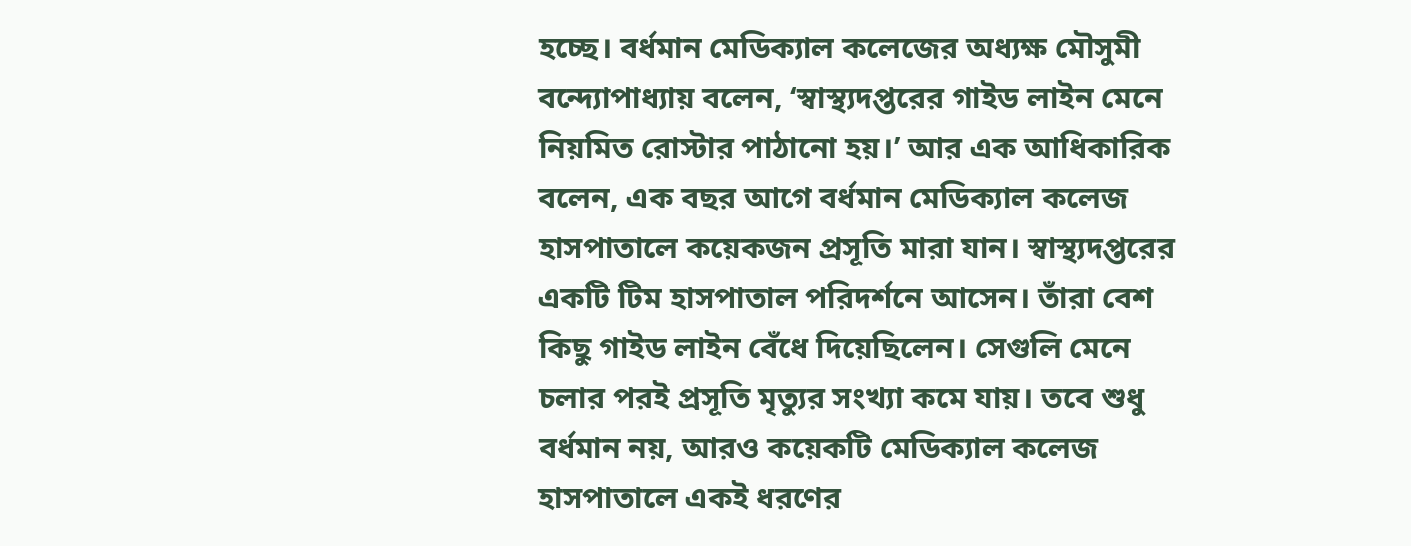হচ্ছে। বর্ধমান মেডিক্যাল কলেজের অধ্যক্ষ মৌসুমী বন্দ্যোপাধ্যায় বলেন, ‘স্বাস্থ্যদপ্তরের গাইড লাইন মেনে নিয়মিত রোস্টার পাঠানো হয়।’ আর এক আধিকারিক বলেন, এক বছর আগে বর্ধমান মেডিক্যাল কলেজ হাসপাতালে কয়েকজন প্রসূতি মারা যান। স্বাস্থ্যদপ্তরের একটি টিম হাসপাতাল পরিদর্শনে আসেন। তাঁরা বেশ কিছু গাইড লাইন বেঁধে দিয়েছিলেন। সেগুলি মেনে চলার পরই প্রসূতি মৃত্যুর সংখ্যা কমে যায়। তবে শুধু বর্ধমান নয়, আরও কয়েকটি মেডিক্যাল কলেজ হাসপাতালে একই ধরণের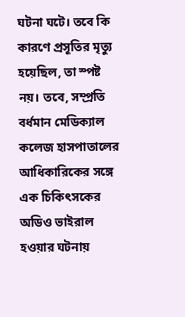ঘটনা ঘটে। তবে কি কারণে প্রসূতির মৃত্যু হয়েছিল, তা স্পষ্ট নয়। তবে, সম্প্রতি বর্ধমান মেডিক্যাল কলেজ হাসপাতালের আধিকারিকের সঙ্গে এক চিকিৎসকের অডিও ভাইরাল হওয়ার ঘটনায়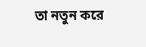তা নতুন করে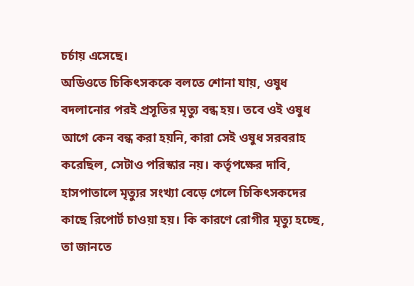চর্চায় এসেছে।
অডিওতে চিকিৎসককে বলতে শোনা যায়, ওষুধ বদলানোর পরই প্রসূতির মৃত্যু বন্ধ হয়। তবে ওই ওষুধ আগে কেন বন্ধ করা হয়নি, কারা সেই ওষুধ সরবরাহ করেছিল, সেটাও পরিস্কার নয়। কর্তৃপক্ষের দাবি, হাসপাতালে মৃত্যুর সংখ্যা বেড়ে গেলে চিকিৎসকদের কাছে রিপোর্ট চাওয়া হয়। কি কারণে রোগীর মৃত্যু হচ্ছে, তা জানতে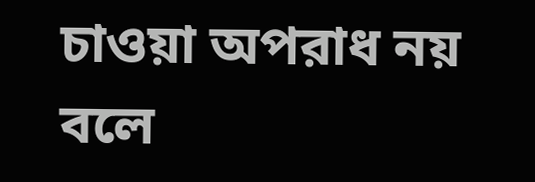চাওয়া অপরাধ নয় বলে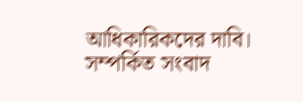আধিকারিকদের দাবি।
সম্পর্কিত সংবাদ